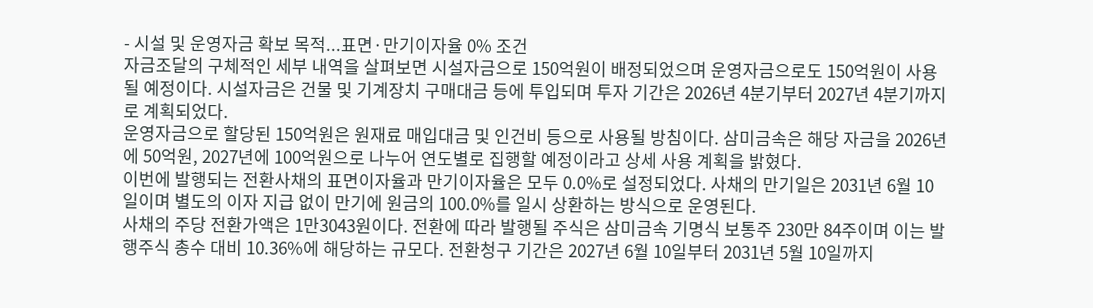- 시설 및 운영자금 확보 목적...표면·만기이자율 0% 조건
자금조달의 구체적인 세부 내역을 살펴보면 시설자금으로 150억원이 배정되었으며 운영자금으로도 150억원이 사용될 예정이다. 시설자금은 건물 및 기계장치 구매대금 등에 투입되며 투자 기간은 2026년 4분기부터 2027년 4분기까지로 계획되었다.
운영자금으로 할당된 150억원은 원재료 매입대금 및 인건비 등으로 사용될 방침이다. 삼미금속은 해당 자금을 2026년에 50억원, 2027년에 100억원으로 나누어 연도별로 집행할 예정이라고 상세 사용 계획을 밝혔다.
이번에 발행되는 전환사채의 표면이자율과 만기이자율은 모두 0.0%로 설정되었다. 사채의 만기일은 2031년 6월 10일이며 별도의 이자 지급 없이 만기에 원금의 100.0%를 일시 상환하는 방식으로 운영된다.
사채의 주당 전환가액은 1만3043원이다. 전환에 따라 발행될 주식은 삼미금속 기명식 보통주 230만 84주이며 이는 발행주식 총수 대비 10.36%에 해당하는 규모다. 전환청구 기간은 2027년 6월 10일부터 2031년 5월 10일까지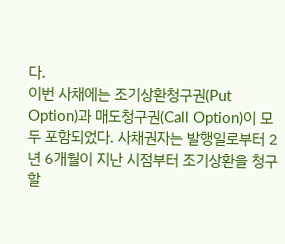다.
이번 사채에는 조기상환청구권(Put Option)과 매도청구권(Call Option)이 모두 포함되었다. 사채권자는 발행일로부터 2년 6개월이 지난 시점부터 조기상환을 청구할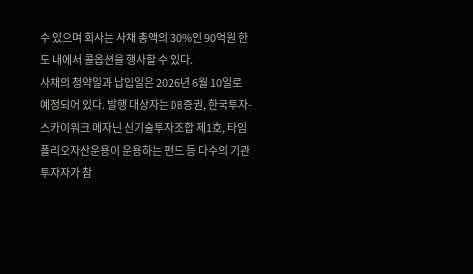수 있으며 회사는 사채 총액의 30%인 90억원 한도 내에서 콜옵션을 행사할 수 있다.
사채의 청약일과 납입일은 2026년 6월 10일로 예정되어 있다. 발행 대상자는 DB증권, 한국투자-스카이워크 메자닌 신기술투자조합 제1호, 타임폴리오자산운용이 운용하는 펀드 등 다수의 기관투자자가 참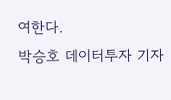여한다.
박승호 데이터투자 기자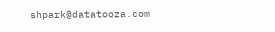shpark@datatooza.com